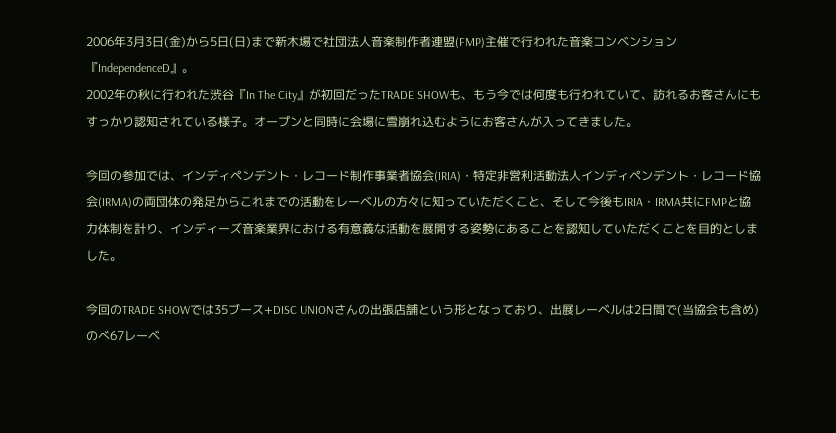2006年3月3日(金)から5日(日)まで新木場で社団法人音楽制作者連盟(FMP)主催で行われた音楽コンベンション
『IndependenceD』。
2002年の秋に行われた渋谷『In The City』が初回だったTRADE SHOWも、もう今では何度も行われていて、訪れるお客さんにもすっかり認知されている様子。オープンと同時に会場に雪崩れ込むようにお客さんが入ってきました。

今回の参加では、インディペンデント・レコード制作事業者協会(IRIA)・特定非営利活動法人インディペンデント・レコード協会(IRMA)の両団体の発足からこれまでの活動をレーベルの方々に知っていただくこと、そして今後もIRIA・IRMA共にFMPと協力体制を計り、インディーズ音楽業界における有意義な活動を展開する姿勢にあることを認知していただくことを目的としました。

今回のTRADE SHOWでは35ブース+DISC UNIONさんの出張店舗という形となっており、出展レーベルは2日間で(当協会も含め)のべ67レーベ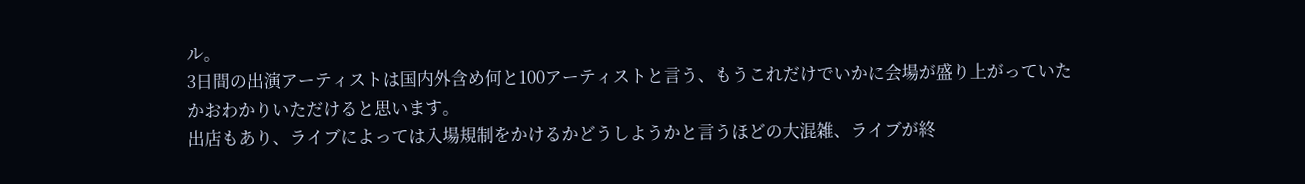ル。
3日間の出演アーティストは国内外含め何と100アーティストと言う、もうこれだけでいかに会場が盛り上がっていたかおわかりいただけると思います。
出店もあり、ライブによっては入場規制をかけるかどうしようかと言うほどの大混雑、ライブが終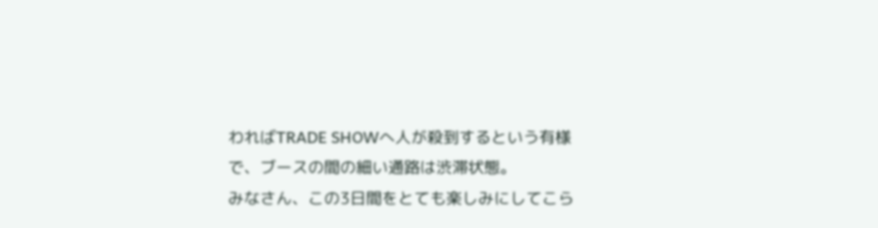わればTRADE SHOWへ人が殺到するという有様で、ブースの間の細い通路は渋滞状態。
みなさん、この3日間をとても楽しみにしてこら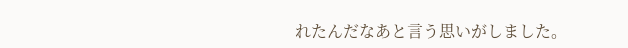れたんだなあと言う思いがしました。